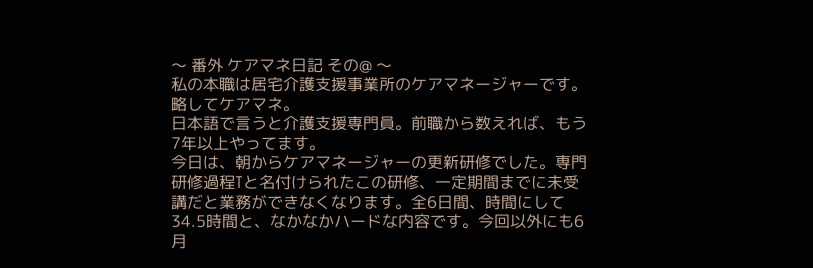〜 番外 ケアマネ日記 その@ 〜
私の本職は居宅介護支援事業所のケアマネージャーです。略してケアマネ。
日本語で言うと介護支援専門員。前職から数えれば、もう7年以上やってます。
今日は、朝からケアマネージャーの更新研修でした。専門研修過程Tと名付けられたこの研修、一定期間までに未受講だと業務ができなくなります。全6日間、時間にして34.5時間と、なかなかハードな内容です。今回以外にも6月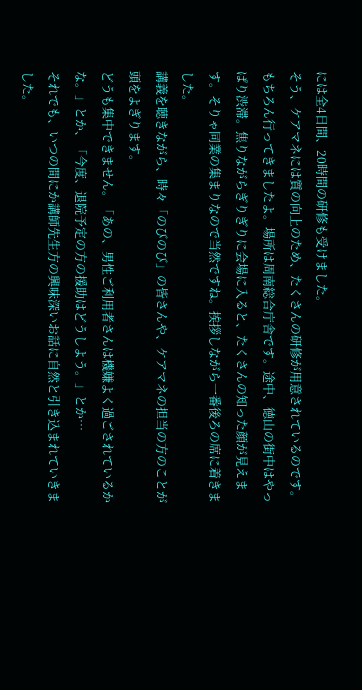には全4日間、20時間の研修も受けました。
そう、ケアマネには質の向上のため、たくさんの研修が用意されているのです。
もちろん行ってきましたよ。場所は周南総合庁舎です。途中、徳山の街中はやっぱり渋滞。焦りながらぎりぎりに会場に入ると、たくさんの知った顔が見えます。そりゃ同業の集まりなので当然ですね。挨拶しながら一番後ろの席に着きました。
講義を聴きながら、時々「のびのび」の皆さんや、ケアマネの担当の方のことが頭をよぎります。
どうも集中できません。「あの、男性ご利用者さんは機嫌よく過ごされているかな。」とか、「今度、退院予定の方の援助はどうしよう。」とか…
それでも、いつの間にか講師先生方の興味深いお話に自然と引き込まれていきました。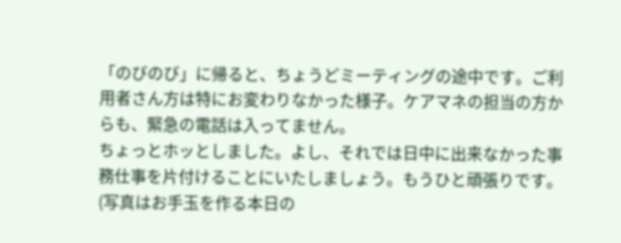「のびのび」に帰ると、ちょうどミーティングの途中です。ご利用者さん方は特にお変わりなかった様子。ケアマネの担当の方からも、緊急の電話は入ってません。
ちょっとホッとしました。よし、それでは日中に出来なかった事務仕事を片付けることにいたしましょう。もうひと頑張りです。
(写真はお手玉を作る本日の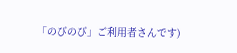「のびのび」ご利用者さんです)